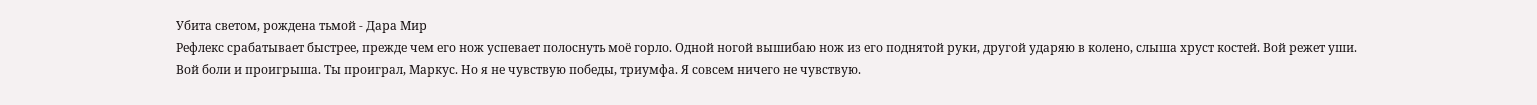Убита светом, рождена тьмой - Дара Мир
Рефлекс срабатывает быстрее, прежде чем его нож успевает полоснуть моё горло. Одной ногой вышибаю нож из его поднятой руки, другой ударяю в колено, слыша хруст костей. Вой режет уши. Вой боли и проигрыша. Ты проиграл, Маркус. Но я не чувствую победы, триумфа. Я совсем ничего не чувствую.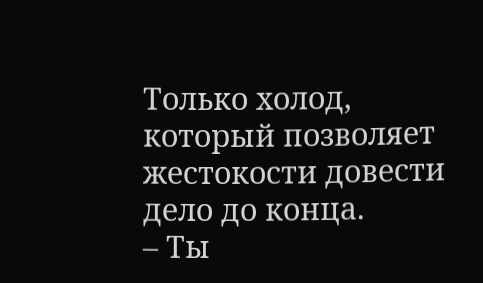Только холод, который позволяет жестокости довести дело до конца.
– Ты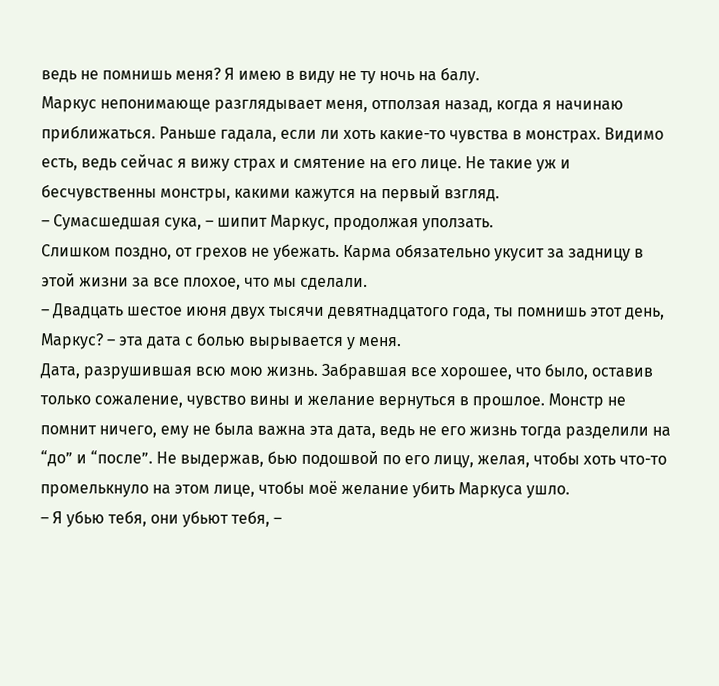ведь не помнишь меня? Я имею в виду не ту ночь на балу.
Маркус непонимающе разглядывает меня, отползая назад, когда я начинаю приближаться. Раньше гадала, если ли хоть какие-то чувства в монстрах. Видимо есть, ведь сейчас я вижу страх и смятение на его лице. Не такие уж и бесчувственны монстры, какими кажутся на первый взгляд.
– Сумасшедшая сука, – шипит Маркус, продолжая уползать.
Слишком поздно, от грехов не убежать. Карма обязательно укусит за задницу в этой жизни за все плохое, что мы сделали.
– Двадцать шестое июня двух тысячи девятнадцатого года, ты помнишь этот день, Маркус? – эта дата с болью вырывается у меня.
Дата, разрушившая всю мою жизнь. Забравшая все хорошее, что было, оставив только сожаление, чувство вины и желание вернуться в прошлое. Монстр не помнит ничего, ему не была важна эта дата, ведь не его жизнь тогда разделили на “до” и “после”. Не выдержав, бью подошвой по его лицу, желая, чтобы хоть что-то промелькнуло на этом лице, чтобы моё желание убить Маркуса ушло.
– Я убью тебя, они убьют тебя, –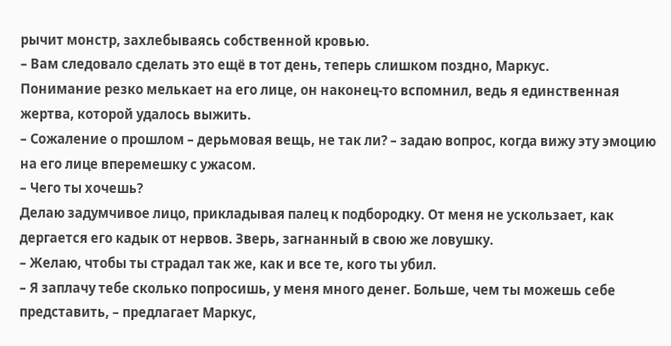рычит монстр, захлебываясь собственной кровью.
– Вам следовало сделать это ещё в тот день, теперь слишком поздно, Маркус.
Понимание резко мелькает на его лице, он наконец-то вспомнил, ведь я единственная жертва, которой удалось выжить.
– Сожаление о прошлом – дерьмовая вещь, не так ли? – задаю вопрос, когда вижу эту эмоцию на его лице вперемешку с ужасом.
– Чего ты хочешь?
Делаю задумчивое лицо, прикладывая палец к подбородку. От меня не ускользает, как дергается его кадык от нервов. Зверь, загнанный в свою же ловушку.
– Желаю, чтобы ты страдал так же, как и все те, кого ты убил.
– Я заплачу тебе сколько попросишь, у меня много денег. Больше, чем ты можешь себе представить, – предлагает Маркус,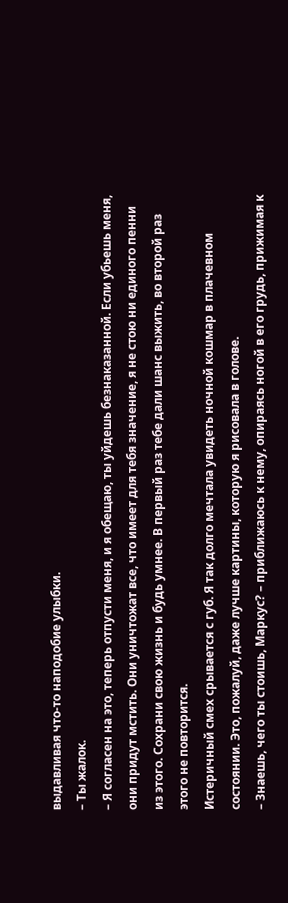выдавливая что-то наподобие улыбки.
– Ты жалок.
– Я согласен на это, теперь отпусти меня, и я обещаю, ты уйдешь безнаказанной. Если убьешь меня, они придут мстить. Они уничтожат все, что имеет для тебя значение, я не стою ни единого пенни из этого. Сохрани свою жизнь и будь умнее. В первый раз тебе дали шанс выжить, во второй раз этого не повторится.
Истеричный смех срывается с губ. Я так долго мечтала увидеть ночной кошмар в плачевном состоянии. Это, пожалуй, даже лучше картины, которую я рисовала в голове.
– Знаешь, чего ты стоишь, Маркус? – приближаюсь к нему, опираясь ногой в его грудь, прижимая к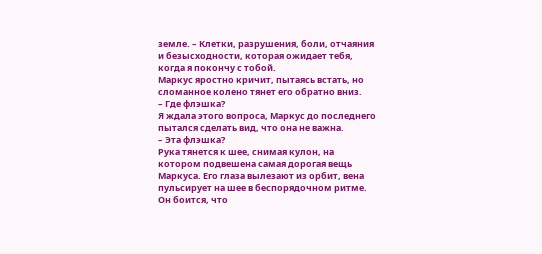земле. – Клетки, разрушения, боли, отчаяния и безысходности, которая ожидает тебя, когда я покончу с тобой.
Маркус яростно кричит, пытаясь встать, но сломанное колено тянет его обратно вниз.
– Где флэшка?
Я ждала этого вопроса, Маркус до последнего пытался сделать вид, что она не важна.
– Эта флэшка?
Рука тянется к шее, снимая кулон, на котором подвешена самая дорогая вещь Маркуса. Его глаза вылезают из орбит, вена пульсирует на шее в беспорядочном ритме. Он боится, что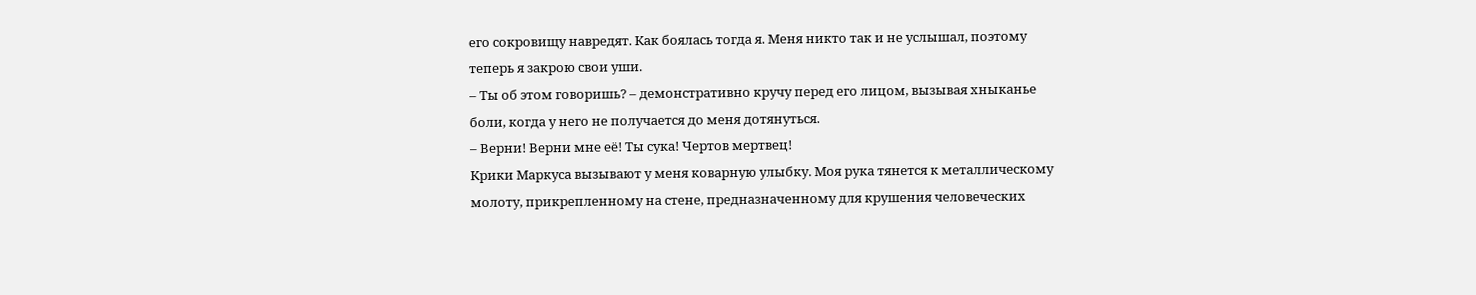его сокровищу навредят. Как боялась тогда я. Меня никто так и не услышал, поэтому теперь я закрою свои уши.
– Ты об этом говоришь? – демонстративно кручу перед его лицом, вызывая хныканье боли, когда у него не получается до меня дотянуться.
– Верни! Верни мне её! Ты сука! Чертов мертвец!
Крики Маркуса вызывают у меня коварную улыбку. Моя рука тянется к металлическому молоту, прикрепленному на стене, предназначенному для крушения человеческих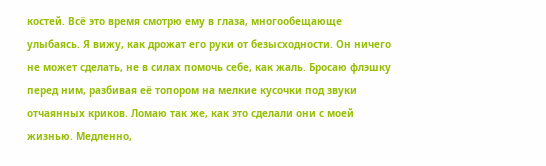костей. Всё это время смотрю ему в глаза, многообещающе улыбаясь. Я вижу, как дрожат его руки от безысходности. Он ничего не может сделать, не в силах помочь себе, как жаль. Бросаю флэшку перед ним, разбивая её топором на мелкие кусочки под звуки отчаянных криков. Ломаю так же, как это сделали они с моей жизнью. Медленно,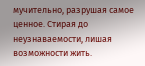мучительно, разрушая самое ценное. Стирая до неузнаваемости, лишая возможности жить.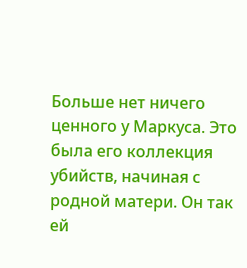Больше нет ничего ценного у Маркуса. Это была его коллекция убийств, начиная с родной матери. Он так ей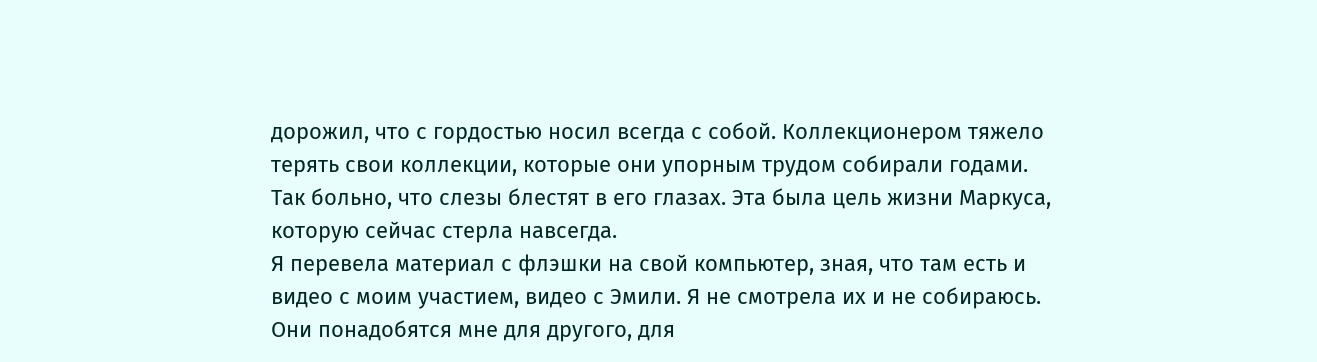дорожил, что с гордостью носил всегда с собой. Коллекционером тяжело терять свои коллекции, которые они упорным трудом собирали годами. Так больно, что слезы блестят в его глазах. Эта была цель жизни Маркуса, которую сейчас стерла навсегда.
Я перевела материал с флэшки на свой компьютер, зная, что там есть и видео с моим участием, видео с Эмили. Я не смотрела их и не собираюсь. Они понадобятся мне для другого, для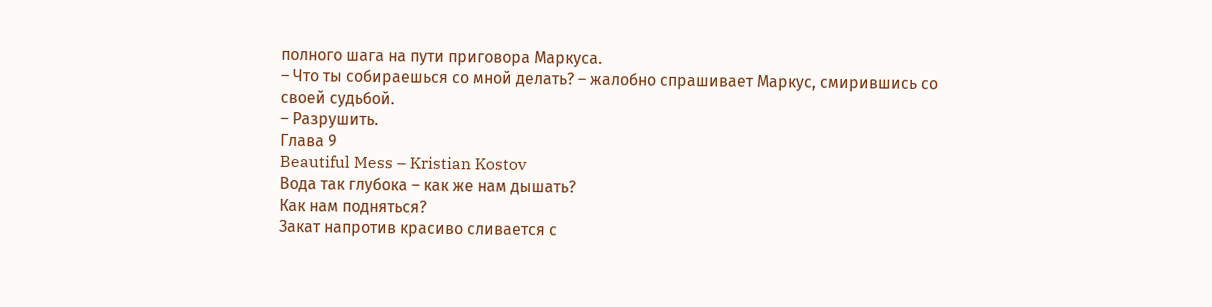полного шага на пути приговора Маркуса.
– Что ты собираешься со мной делать? – жалобно спрашивает Маркус, смирившись со своей судьбой.
– Разрушить.
Глава 9
Beautiful Mess – Kristian Kostov
Вода так глубока – как же нам дышать?
Как нам подняться?
Закат напротив красиво сливается с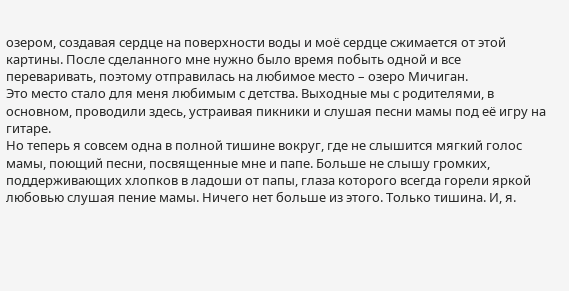озером, создавая сердце на поверхности воды и моё сердце сжимается от этой картины. После сделанного мне нужно было время побыть одной и все переваривать, поэтому отправилась на любимое место – озеро Мичиган.
Это место стало для меня любимым с детства. Выходные мы с родителями, в основном, проводили здесь, устраивая пикники и слушая песни мамы под её игру на гитаре.
Но теперь я совсем одна в полной тишине вокруг, где не слышится мягкий голос мамы, поющий песни, посвященные мне и папе. Больше не слышу громких, поддерживающих хлопков в ладоши от папы, глаза которого всегда горели яркой любовью слушая пение мамы. Ничего нет больше из этого. Только тишина. И, я.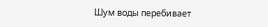Шум воды перебивает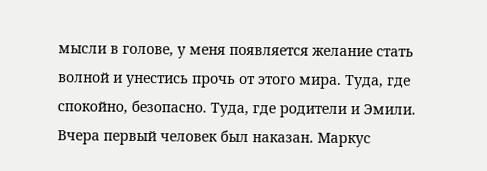мысли в голове, у меня появляется желание стать волной и унестись прочь от этого мира. Туда, где спокойно, безопасно. Туда, где родители и Эмили.
Вчера первый человек был наказан. Маркус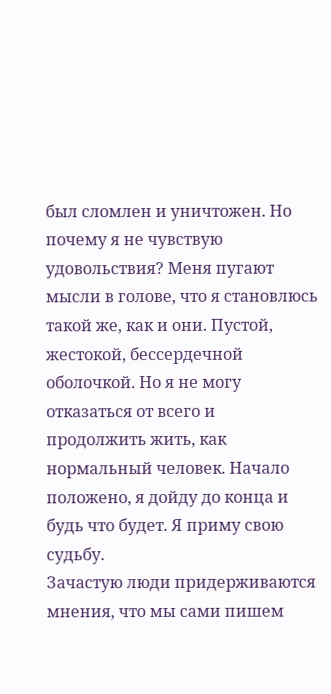был сломлен и уничтожен. Но почему я не чувствую удовольствия? Меня пугают мысли в голове, что я становлюсь такой же, как и они. Пустой, жестокой, бессердечной оболочкой. Но я не могу отказаться от всего и продолжить жить, как нормальный человек. Начало положено, я дойду до конца и будь что будет. Я приму свою судьбу.
Зачастую люди придерживаются мнения, что мы сами пишем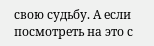свою судьбу. А если посмотреть на это с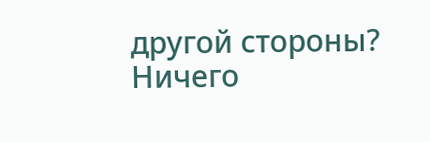другой стороны? Ничего